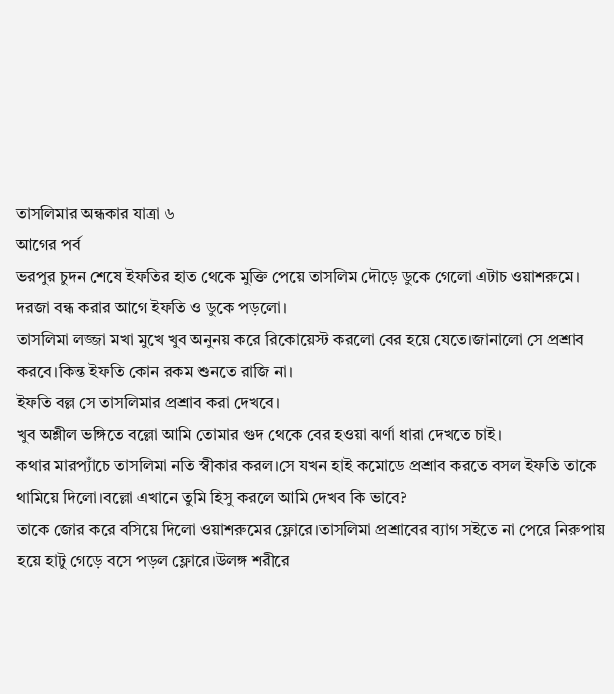তাসলিমার অন্ধকার যাত্রা ৬
আগের পর্ব
ভরপুর চুদন শেষে ইফতির হাত থেকে মুক্তি পেয়ে তাসলিম দৌড়ে ডুকে গেলো এটাচ ওয়াশরুমে।
দরজা বন্ধ করার আগে ইফতি ও ডুকে পড়লো।
তাসলিমা লজ্জা মখা মুখে খুব অনুনয় করে রিকোয়েস্ট করলো বের হয়ে যেতে।জানালো সে প্রশ্রাব করবে।কিন্ত ইফতি কোন রকম শুনতে রাজি না।
ইফতি বল্ল সে তাসলিমার প্রশ্রাব করা দেখবে।
খুব অশ্লীল ভঙ্গিতে বল্লো আমি তোমার গুদ থেকে বের হওয়া ঝর্ণা ধারা দেখতে চাই।
কথার মারপ্যাঁচে তাসলিমা নতি স্বীকার করল।সে যখন হাই কমোডে প্রশ্রাব করতে বসল ইফতি তাকে থামিয়ে দিলো।বল্লো এখানে তুমি হিসু করলে আমি দেখব কি ভাবে?
তাকে জোর করে বসিয়ে দিলো ওয়াশরুমের ফ্লোরে।তাসলিমা প্রশ্রাবের ব্যাগ সইতে না পেরে নিরুপায় হয়ে হাটু গেড়ে বসে পড়ল ফ্লোরে।উলঙ্গ শরীরে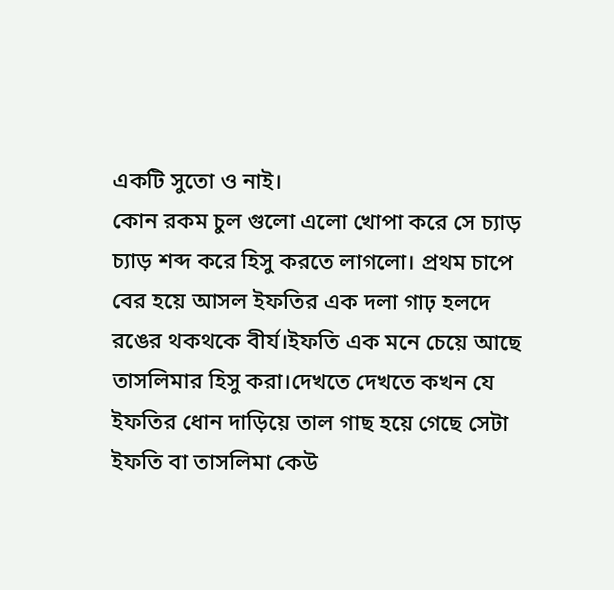একটি সুতো ও নাই।
কোন রকম চুল গুলো এলো খোপা করে সে চ্যাড় চ্যাড় শব্দ করে হিসু করতে লাগলো। প্রথম চাপে বের হয়ে আসল ইফতির এক দলা গাঢ় হলদে রঙের থকথকে বীর্য।ইফতি এক মনে চেয়ে আছে তাসলিমার হিসু করা।দেখতে দেখতে কখন যে ইফতির ধোন দাড়িয়ে তাল গাছ হয়ে গেছে সেটা ইফতি বা তাসলিমা কেউ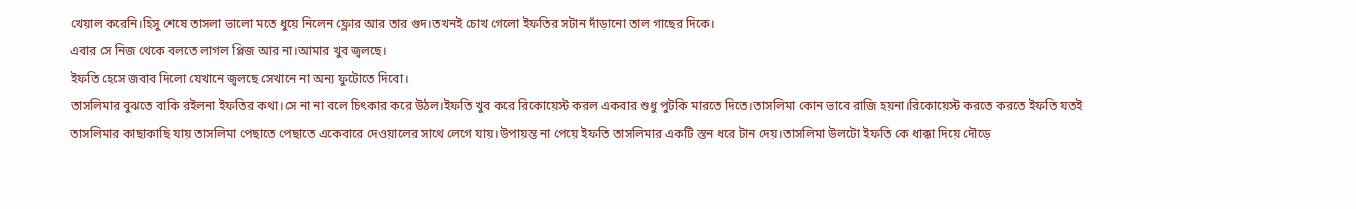খেয়াল করেনি।হিসু শেষে তাসলা ভালো মতে ধুয়ে নিলেন ফ্লোর আর তার গুদ।তখনই চোখ গেলো ইফতির সটান দাঁড়ানো তাল গাছের দিকে।
এবার সে নিজ থেকে বলতে লাগল প্লিজ আর না।আমার খুব জ্বলছে।
ইফতি হেসে জবাব দিলো যেখানে জ্বলছে সেখানে না অন্য ফুটোতে দিবো।
তাসলিমার বুঝতে বাকি রইলনা ইফতির কথা।সে না না বলে চিৎকার করে উঠল।ইফতি খুব করে রিকোয়েস্ট করল একবার শুধু পুটকি মারতে দিতে।তাসলিমা কোন ভাবে রাজি হয়না।রিকোয়েস্ট করতে করতে ইফতি যতই তাসলিমার কাছাকাছি যায় তাসলিমা পেছাতে পেছাতে একেবারে দেওয়ালের সাথে লেগে যায়।উপায়ন্ত না পেয়ে ইফতি তাসলিমার একটি স্তন ধরে টান দেয়।তাসলিমা উলটো ইফতি কে ধাক্কা দিয়ে দৌড়ে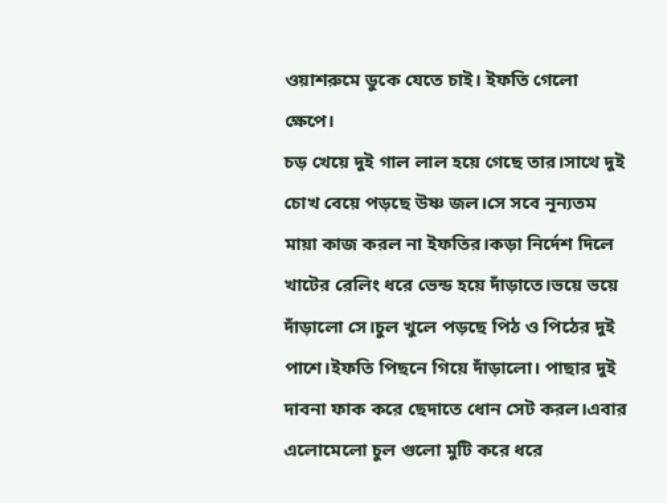ওয়াশরুমে ডুকে যেতে চাই। ইফতি গেলো ক্ষেপে।
চড় খেয়ে দুই গাল লাল হয়ে গেছে তার।সাথে দুই চোখ বেয়ে পড়ছে উষ্ণ জল।সে সবে নূন্যতম মায়া কাজ করল না ইফতির।কড়া নির্দেশ দিলে খাটের রেলিং ধরে ভেন্ড হয়ে দাঁড়াতে।ভয়ে ভয়ে দাঁড়ালো সে।চুল খুলে পড়ছে পিঠ ও পিঠের দুই পাশে।ইফতি পিছনে গিয়ে দাঁড়ালো। পাছার দুই দাবনা ফাক করে ছেদাতে ধোন সেট করল।এবার এলোমেলো চুল গুলো মুটি করে ধরে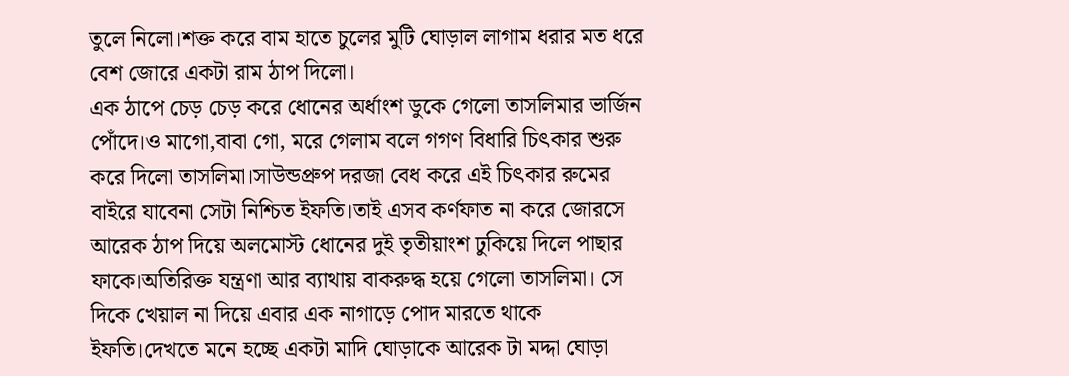তুলে নিলো।শক্ত করে বাম হাতে চুলের মুটি ঘোড়াল লাগাম ধরার মত ধরে বেশ জোরে একটা রাম ঠাপ দিলো।
এক ঠাপে চেড় চেড় করে ধোনের অর্ধাংশ ডুকে গেলো তাসলিমার ভার্জিন পোঁদে।ও মাগো,বাবা গো, মরে গেলাম বলে গগণ বিধারি চিৎকার শুরু করে দিলো তাসলিমা।সাউন্ডপ্রুপ দরজা বেধ করে এই চিৎকার রুমের বাইরে যাবেনা সেটা নিশ্চিত ইফতি।তাই এসব কর্ণফাত না করে জোরসে আরেক ঠাপ দিয়ে অলমোস্ট ধোনের দুই তৃতীয়াংশ ঢুকিয়ে দিলে পাছার ফাকে।অতিরিক্ত যন্ত্রণা আর ব্যাথায় বাকরুদ্ধ হয়ে গেলো তাসলিমা। সে দিকে খেয়াল না দিয়ে এবার এক নাগাড়ে পোদ মারতে থাকে ইফতি।দেখতে মনে হচ্ছে একটা মাদি ঘোড়াকে আরেক টা মদ্দা ঘোড়া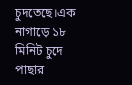চুদতেছে।এক নাগাড়ে ১৮ মিনিট চুদে পাছার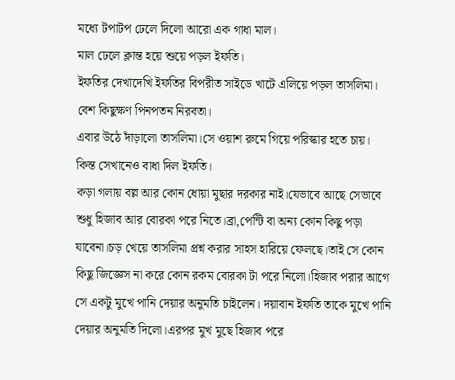মধ্যে টপাটপ ঢেলে দিলো আরো এক গাধা মাল।
মাল ঢেলে ক্লান্ত হয়ে শুয়ে পড়ল ইফতি।
ইফতির দেখাদেখি ইফতির বিপরীত সাইডে খাটে এলিয়ে পড়ল তাসলিমা।
বেশ কিছুক্ষণ পিনপতন নিরবতা।
এবার উঠে দাঁড়ালো তাসলিমা।সে ওয়াশ রুমে গিয়ে পরিস্কার হতে চায়।
কিন্ত সেখানেও বাধা দিল ইফতি।
কড়া গলায় বল্ল আর কোন ধোয়া মুছার দরকার নাই।যেভাবে আছে সেভাবে শুধু হিজাব আর বোরকা পরে নিতে।ব্রা,পেন্টি বা অন্য কোন কিছু পড়া যাবেনা।চড় খেয়ে তাসলিমা প্রশ্ন করার সাহস হারিয়ে ফেলছে।তাই সে কোন কিছু জিজ্ঞেস না করে কোন রকম বোরকা টা পরে নিলো।হিজাব পরার আগে সে একটু মুখে পানি দেয়ার অনুমতি চাইলেন। দয়াবান ইফতি তাকে মুখে পানি দেয়ার অনুমতি দিলো।এরপর মুখ মুছে হিজাব পরে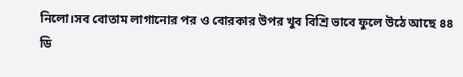নিলো।সব বোতাম লাগানোর পর ও বোরকার উপর খুব বিশ্রি ভাবে ফুলে উঠে আছে ৪৪ ডি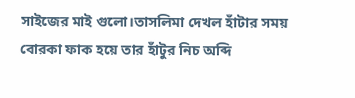সাইজের মাই গুলো।তাসলিমা দেখল হাঁটার সময় বোরকা ফাক হয়ে তার হাঁটুর নিচ অব্দি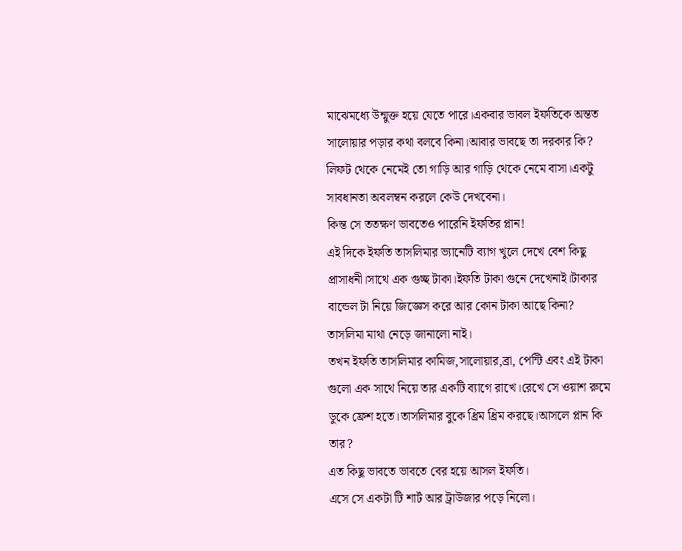মাঝেমধ্যে উন্মুক্ত হয়ে যেতে পারে।একবার ভাবল ইফতিকে অন্তত সালোয়ার পড়ার কথা বলবে কিনা।আবার ভাবছে তা দরকার কি?
লিফট থেকে নেমেই তো গাড়ি আর গাড়ি থেকে নেমে বাসা।একটু সাবধানতা অবলম্বন করলে কেউ দেখবেনা।
কিন্ত সে ততক্ষণ ভাবতেও পারেনি ইফতির প্লান!
এই দিকে ইফতি তাসলিমার ভ্যানেটি ব্যাগ খুলে দেখে বেশ কিছু প্রাসাধনী।সাথে এক গুচ্ছ টাকা।ইফতি টাকা গুনে দেখেনাই।টাকার বান্ডেল টা নিয়ে জিজ্ঞেস করে আর কোন টাকা আছে কিনা?
তাসলিমা মাথা নেড়ে জানালো নাই।
তখন ইফতি তাসলিমার কামিজ,সালোয়ার,ব্রা, পেন্টি এবং এই টাকা গুলো এক সাথে নিয়ে তার একটি ব্যাগে রাখে।রেখে সে ওয়াশ রুমে ডুকে ফ্রেশ হতে।তাসলিমার বুকে ধ্রিম ধ্রিম করছে।আসলে প্লান কি তার?
এত কিছু ভাবতে ভাবতে বের হয়ে আসল ইফতি।
এসে সে একটা টি শার্ট আর ট্রাউজার পড়ে নিলো।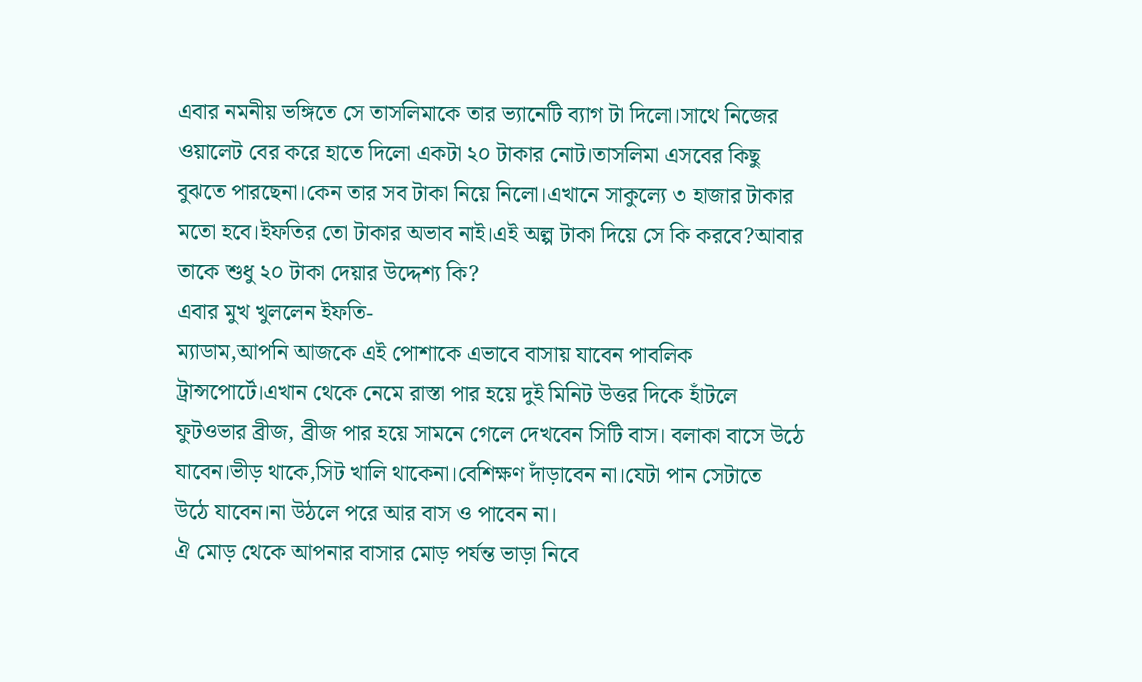এবার নমনীয় ভঙ্গিতে সে তাসলিমাকে তার ভ্যানেটি ব্যাগ টা দিলো।সাথে নিজের ওয়ালেট বের করে হাতে দিলো একটা ২০ টাকার নোট।তাসলিমা এসবের কিছু বুঝতে পারছেনা।কেন তার সব টাকা নিয়ে নিলো।এখানে সাকুল্যে ৩ হাজার টাকার মতো হবে।ইফতির তো টাকার অভাব নাই।এই অল্প টাকা দিয়ে সে কি করবে?আবার তাকে শুধু ২০ টাকা দেয়ার উদ্দেশ্য কি?
এবার মুখ খুললেন ইফতি-
ম্যাডাম,আপনি আজকে এই পোশাকে এভাবে বাসায় যাবেন পাবলিক ট্রান্সপোর্টে।এখান থেকে নেমে রাস্তা পার হয়ে দুই মিনিট উত্তর দিকে হাঁটলে ফুটওভার ব্রীজ, ব্রীজ পার হয়ে সামনে গেলে দেখবেন সিটি বাস। বলাকা বাসে উঠে যাবেন।ভীড় থাকে,সিট খালি থাকেনা।বেশিক্ষণ দাঁড়াবেন না।যেটা পান সেটাতে উঠে যাবেন।না উঠলে পরে আর বাস ও পাবেন না।
ঐ মোড় থেকে আপনার বাসার মোড় পর্যন্ত ভাড়া নিবে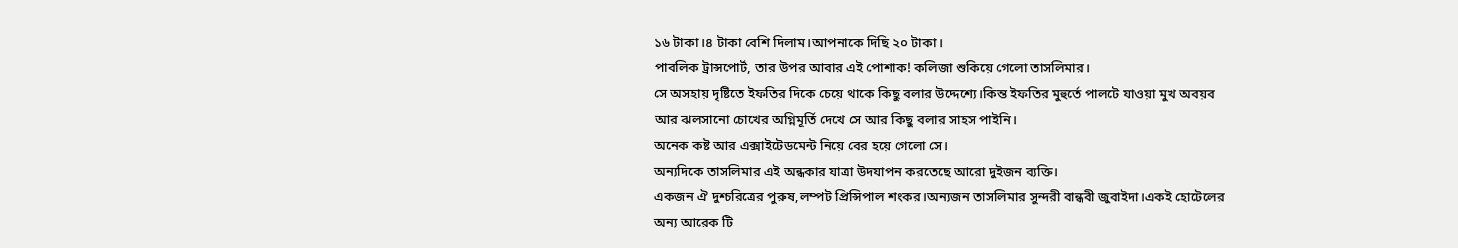১৬ টাকা।৪ টাকা বেশি দিলাম।আপনাকে দিছি ২০ টাকা।
পাবলিক ট্রান্সপোর্ট, তার উপর আবার এই পোশাক! কলিজা শুকিয়ে গেলো তাসলিমার।
সে অসহায় দৃষ্টিতে ইফতির দিকে চেয়ে থাকে কিছু বলার উদ্দেশ্যে।কিন্ত ইফতির মুহুর্তে পালটে যাওয়া মুখ অবয়ব আর ঝলসানো চোখের অগ্নিমূর্তি দেখে সে আর কিছু বলার সাহস পাইনি।
অনেক কষ্ট আর এক্সাইটেডমেন্ট নিয়ে বের হয়ে গেলো সে।
অন্যদিকে তাসলিমার এই অন্ধকার যাত্রা উদযাপন করতেছে আরো দুইজন ব্যক্তি।
একজন ঐ দুশ্চরিত্রের পুরুষ,লম্পট প্রিন্সিপাল শংকর।অন্যজন তাসলিমার সুন্দরী বান্ধবী জুবাইদা।একই হোটেলের অন্য আরেক টি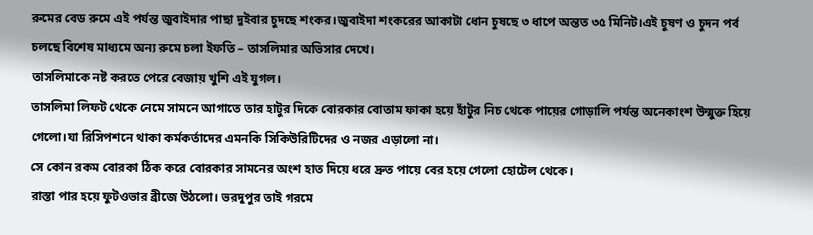রুমের বেড রুমে এই পর্যন্ত জুবাইদার পাছা দুইবার চুদছে শংকর।জুবাইদা শংকরের আকাটা ধোন চুষছে ৩ ধাপে অন্তত ৩৫ মিনিট।এই চুষণ ও চুদন পর্ব চলছে বিশেষ মাধ্যমে অন্য রুমে চলা ইফতি – তাসলিমার অভিসার দেখে।
তাসলিমাকে নষ্ট করতে পেরে বেজায় খুশি এই যুগল।
তাসলিমা লিফট থেকে নেমে সামনে আগাতে তার হাটুর দিকে বোরকার বোতাম ফাকা হয়ে হাঁটুর নিচ থেকে পায়ের গোড়ালি পর্যন্ত অনেকাংশ উন্মুক্ত হিয়ে গেলো।যা রিসিপশনে থাকা কর্মকর্তাদের এমনকি সিকিউরিটিদের ও নজর এড়ালো না।
সে কোন রকম বোরকা ঠিক করে বোরকার সামনের অংশ হাত দিয়ে ধরে দ্রুত পায়ে বের হয়ে গেলো হোটেল থেকে।
রাস্তা পার হয়ে ফুটওভার ব্রীজে উঠলো। ভরদুপুর তাই গরমে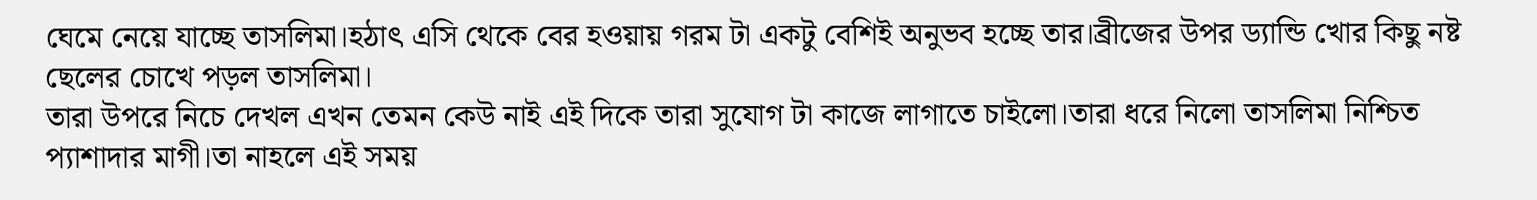ঘেমে নেয়ে যাচ্ছে তাসলিমা।হঠাৎ এসি থেকে বের হওয়ায় গরম টা একটু বেশিই অনুভব হচ্ছে তার।ব্রীজের উপর ড্যান্ডি খোর কিছু নষ্ট ছেলের চোখে পড়ল তাসলিমা।
তারা উপরে নিচে দেখল এখন তেমন কেউ নাই এই দিকে তারা সুযোগ টা কাজে লাগাতে চাইলো।তারা ধরে নিলো তাসলিমা নিশ্চিত প্যাশাদার মাগী।তা নাহলে এই সময়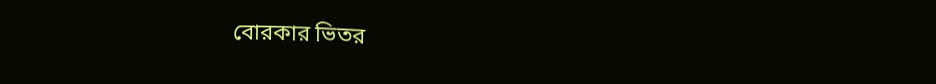বোরকার ভিতর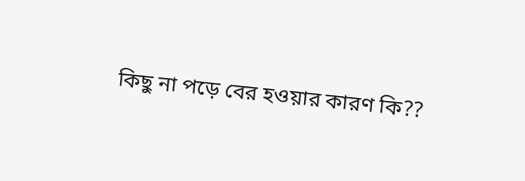কিছু না পড়ে বের হওয়ার কারণ কি??